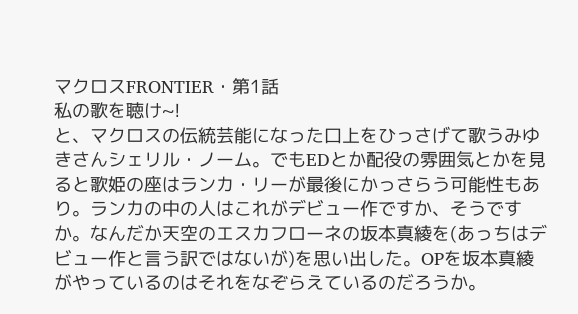マクロスFRONTIER・第1話
私の歌を聴け~!
と、マクロスの伝統芸能になった口上をひっさげて歌うみゆきさんシェリル・ノーム。でもEDとか配役の雰囲気とかを見ると歌姫の座はランカ・リーが最後にかっさらう可能性もあり。ランカの中の人はこれがデビュー作ですか、そうですか。なんだか天空のエスカフローネの坂本真綾を(あっちはデビュー作と言う訳ではないが)を思い出した。OPを坂本真綾がやっているのはそれをなぞらえているのだろうか。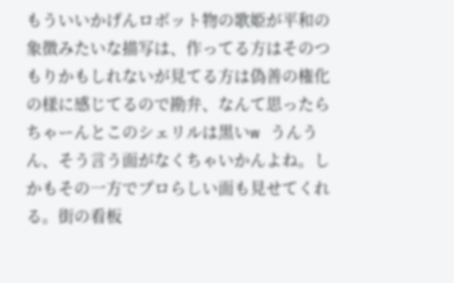もういいかげんロボット物の歌姫が平和の象徴みたいな描写は、作ってる方はそのつもりかもしれないが見てる方は偽善の権化の様に感じてるので勘弁、なんて思ったらちゃーんとこのシェリルは黒いw うんうん、そう言う面がなくちゃいかんよね。しかもその一方でプロらしい面も見せてくれる。街の看板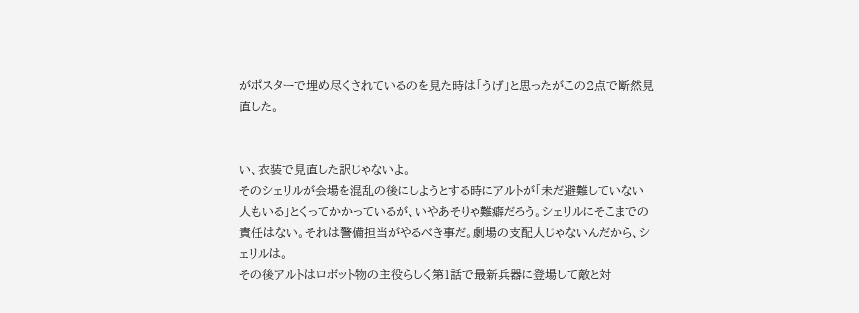がポスターで埋め尽くされているのを見た時は「うげ」と思ったがこの2点で断然見直した。


い、衣装で見直した訳じゃないよ。
そのシェリルが会場を混乱の後にしようとする時にアルトが「未だ避難していない人もいる」とくってかかっているが、いやあそりゃ難癖だろう。シェリルにそこまでの責任はない。それは警備担当がやるべき事だ。劇場の支配人じゃないんだから、シェリルは。
その後アルトはロボット物の主役らしく第1話で最新兵器に登場して敵と対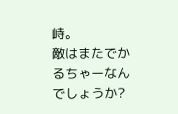峙。
敵はまたでかるちゃーなんでしょうか?